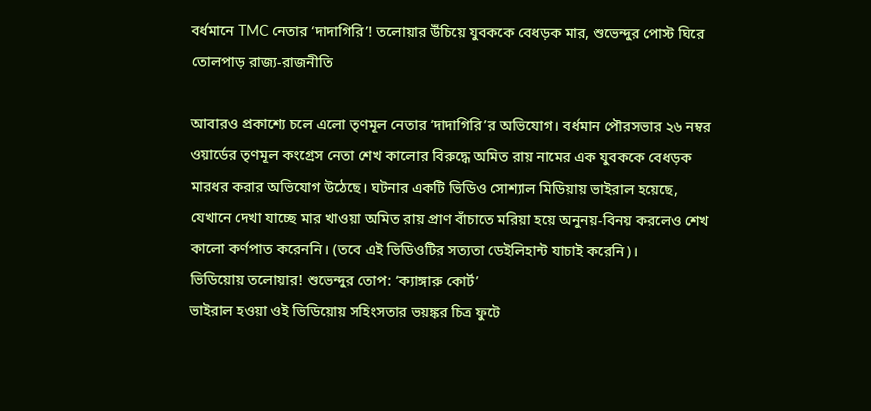বর্ধমানে TMC নেতার ‘দাদাগিরি’! তলোয়ার উঁচিয়ে যুবককে বেধড়ক মার, শুভেন্দুর পোস্ট ঘিরে তোলপাড় রাজ্য-রাজনীতি

আবারও প্রকাশ্যে চলে এলো তৃণমূল নেতার ‘দাদাগিরি’র অভিযোগ। বর্ধমান পৌরসভার ২৬ নম্বর ওয়ার্ডের তৃণমূল কংগ্রেস নেতা শেখ কালোর বিরুদ্ধে অমিত রায় নামের এক যুবককে বেধড়ক মারধর করার অভিযোগ উঠেছে। ঘটনার একটি ভিডিও সোশ্যাল মিডিয়ায় ভাইরাল হয়েছে, যেখানে দেখা যাচ্ছে মার খাওয়া অমিত রায় প্রাণ বাঁচাতে মরিয়া হয়ে অনুনয়-বিনয় করলেও শেখ কালো কর্ণপাত করেননি। (তবে এই ভিডিওটির সত্যতা ডেইলিহান্ট যাচাই করেনি)।
ভিডিয়োয় তলোয়ার! শুভেন্দুর তোপ: ‘ক্যাঙ্গারু কোর্ট’
ভাইরাল হওয়া ওই ভিডিয়োয় সহিংসতার ভয়ঙ্কর চিত্র ফুটে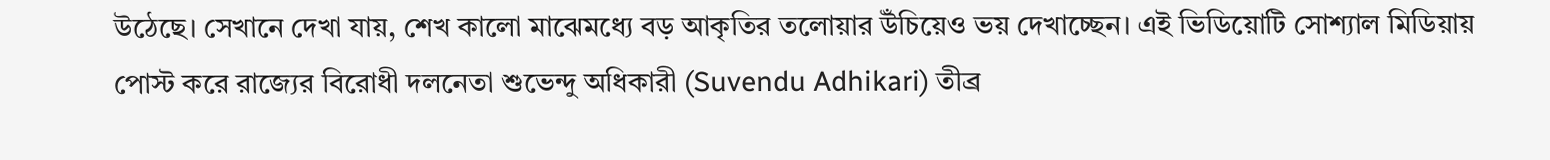উঠেছে। সেখানে দেখা যায়, শেখ কালো মাঝেমধ্যে বড় আকৃতির তলোয়ার উঁচিয়েও ভয় দেখাচ্ছেন। এই ভিডিয়োটি সোশ্যাল মিডিয়ায় পোস্ট করে রাজ্যের বিরোধী দলনেতা শুভেন্দু অধিকারী (Suvendu Adhikari) তীব্র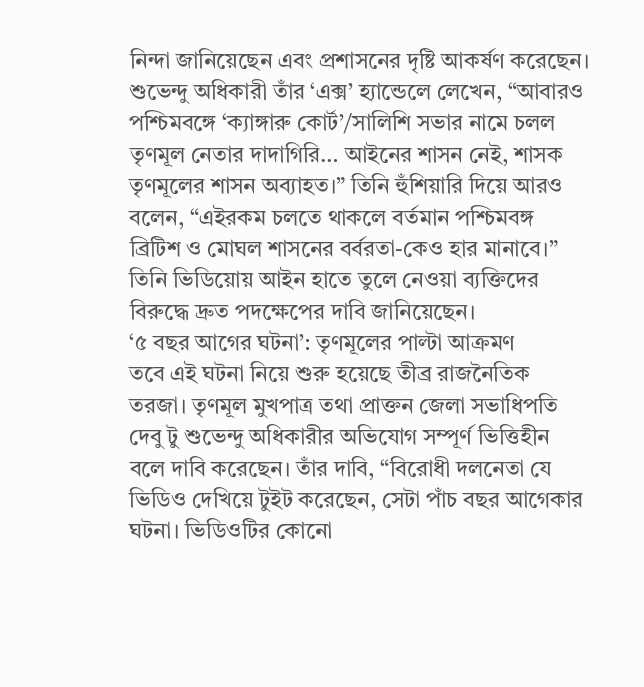নিন্দা জানিয়েছেন এবং প্রশাসনের দৃষ্টি আকর্ষণ করেছেন।
শুভেন্দু অধিকারী তাঁর ‘এক্স’ হ্যান্ডেলে লেখেন, “আবারও পশ্চিমবঙ্গে ‘ক্যাঙ্গারু কোর্ট’/সালিশি সভার নামে চলল তৃণমূল নেতার দাদাগিরি… আইনের শাসন নেই, শাসক তৃণমূলের শাসন অব্যাহত।” তিনি হুঁশিয়ারি দিয়ে আরও বলেন, “এইরকম চলতে থাকলে বর্তমান পশ্চিমবঙ্গ ব্রিটিশ ও মোঘল শাসনের বর্বরতা-কেও হার মানাবে।” তিনি ভিডিয়োয় আইন হাতে তুলে নেওয়া ব্যক্তিদের বিরুদ্ধে দ্রুত পদক্ষেপের দাবি জানিয়েছেন।
‘৫ বছর আগের ঘটনা’: তৃণমূলের পাল্টা আক্রমণ
তবে এই ঘটনা নিয়ে শুরু হয়েছে তীব্র রাজনৈতিক তরজা। তৃণমূল মুখপাত্র তথা প্রাক্তন জেলা সভাধিপতি দেবু টু শুভেন্দু অধিকারীর অভিযোগ সম্পূর্ণ ভিত্তিহীন বলে দাবি করেছেন। তাঁর দাবি, “বিরোধী দলনেতা যে ভিডিও দেখিয়ে টুইট করেছেন, সেটা পাঁচ বছর আগেকার ঘটনা। ভিডিওটির কোনো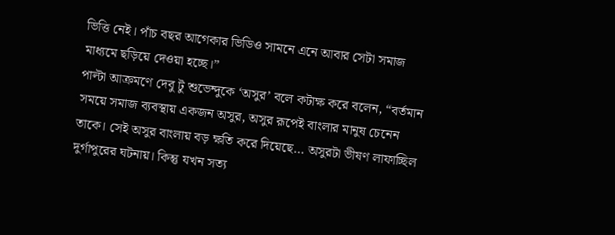ভিত্তি নেই। পাঁচ বছর আগেকার ভিডিও সামনে এনে আবার সেটা সমাজ মাধ্যমে ছড়িয়ে দেওয়া হচ্ছে।”
পাল্টা আক্রমণে দেবু টু শুভেন্দুকে ‘অসুর’ বলে কটাক্ষ করে বলেন, “বর্তমান সময়ে সমাজ ব্যবস্থায় একজন অসুর, অসুর রূপেই বাংলার মানুষ চেনেন তাকে। সেই অসুর বাংলায় বড় ক্ষতি করে দিয়েছে… অসুরটা ভীষণ লাফাচ্ছিল দুর্গাপুরের ঘটনায়। কিন্তু যখন সত্য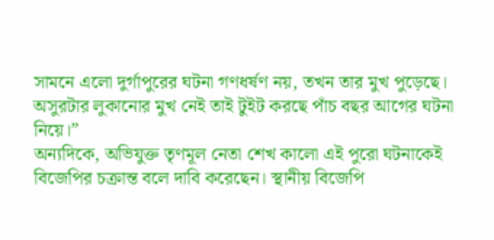সামনে এলো দুর্গাপুরের ঘটনা গণধর্ষণ নয়, তখন তার মুখ পুড়েছে। অসুরটার লুকানোর মুখ নেই তাই টুইট করছে পাঁচ বছর আগের ঘটনা নিয়ে।”
অন্যদিকে, অভিযুক্ত তৃণমূল নেতা শেখ কালো এই পুরো ঘটনাকেই বিজেপির চক্রান্ত বলে দাবি করেছেন। স্থানীয় বিজেপি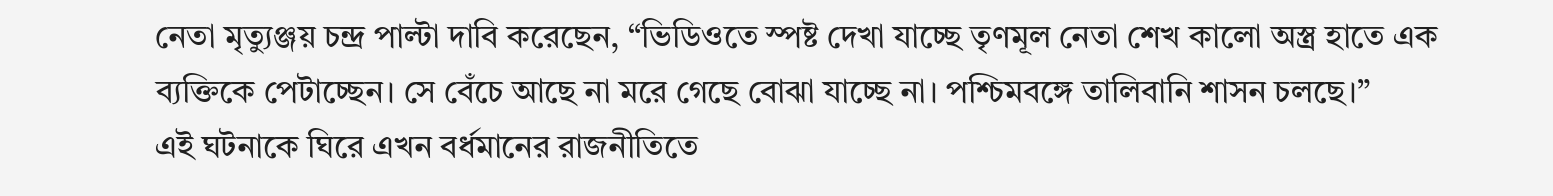নেতা মৃত্যুঞ্জয় চন্দ্র পাল্টা দাবি করেছেন, “ভিডিওতে স্পষ্ট দেখা যাচ্ছে তৃণমূল নেতা শেখ কালো অস্ত্র হাতে এক ব্যক্তিকে পেটাচ্ছেন। সে বেঁচে আছে না মরে গেছে বোঝা যাচ্ছে না। পশ্চিমবঙ্গে তালিবানি শাসন চলছে।”
এই ঘটনাকে ঘিরে এখন বর্ধমানের রাজনীতিতে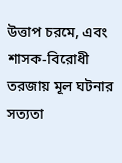উত্তাপ চরমে, এবং শাসক-বিরোধী তরজায় মূল ঘটনার সত্যতা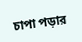চাপা পড়ার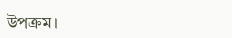উপক্রম।